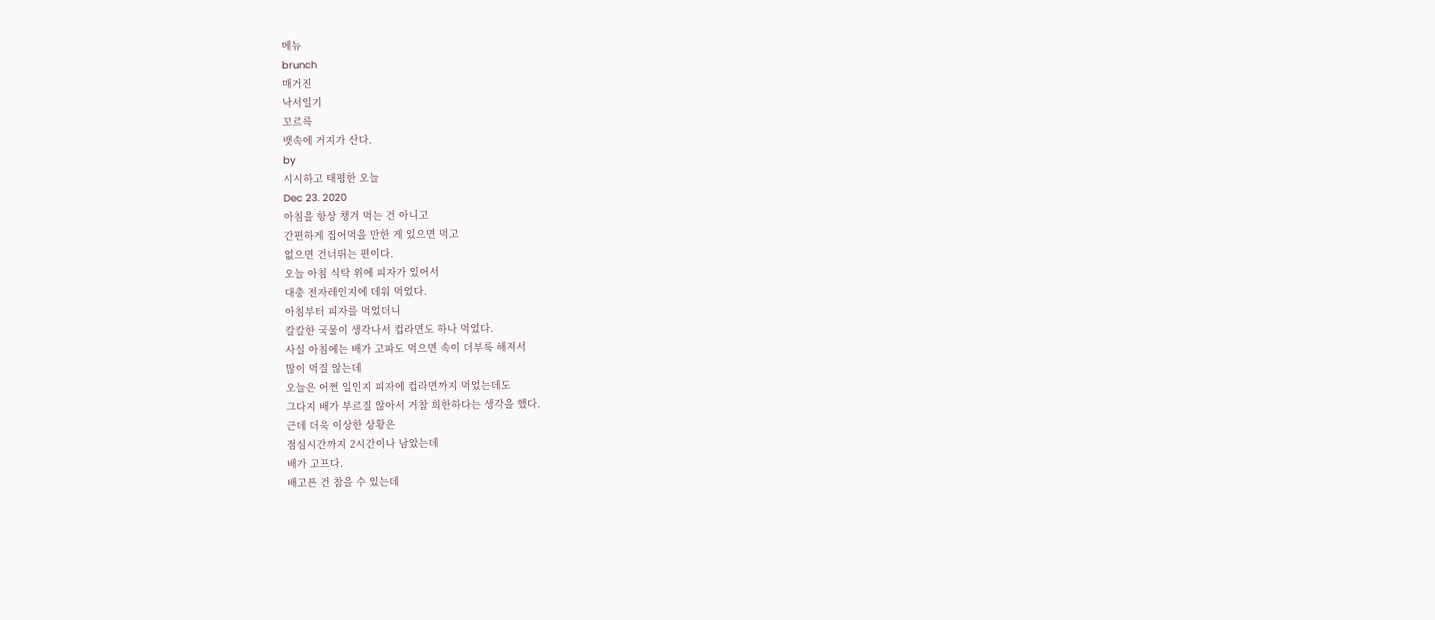메뉴
brunch
매거진
낙서일기
꼬르륵
뱃속에 거지가 산다.
by
시시하고 태평한 오늘
Dec 23. 2020
아침을 항상 챙겨 먹는 건 아니고
간편하게 집어먹을 만한 게 있으면 먹고
없으면 건너뛰는 편이다.
오늘 아침 식탁 위에 피자가 있어서
대충 전자레인지에 데워 먹었다.
아침부터 피자를 먹었더니
칼칼한 국물이 생각나서 컵라면도 하나 먹었다.
사실 아침에는 배가 고파도 먹으면 속이 더부룩 해져서
많이 먹질 않는데
오늘은 어쩐 일인지 피자에 컵라면까지 먹었는데도
그다지 배가 부르질 않아서 거참 희한하다는 생각을 했다.
근데 더욱 이상한 상황은
점심시간까지 2시간이나 남았는데
배가 고프다.
배고픈 건 참을 수 있는데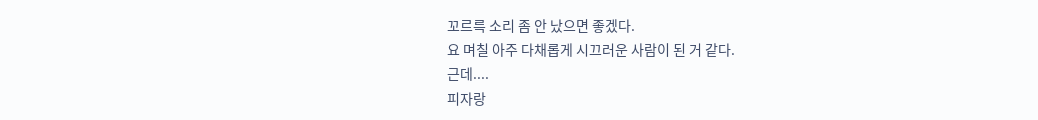꼬르륵 소리 좀 안 났으면 좋겠다.
요 며칠 아주 다채롭게 시끄러운 사람이 된 거 같다.
근데....
피자랑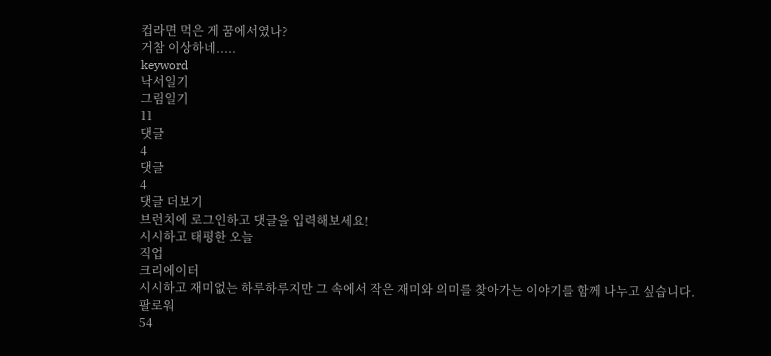컵라면 먹은 게 꿈에서였나?
거참 이상하네.....
keyword
낙서일기
그림일기
11
댓글
4
댓글
4
댓글 더보기
브런치에 로그인하고 댓글을 입력해보세요!
시시하고 태평한 오늘
직업
크리에이터
시시하고 재미없는 하루하루지만 그 속에서 작은 재미와 의미를 찾아가는 이야기를 함께 나누고 싶습니다.
팔로워
54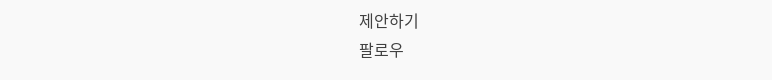제안하기
팔로우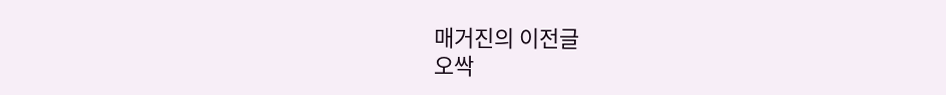매거진의 이전글
오싹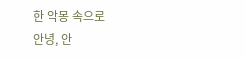한 악몽 속으로
안녕, 안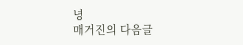녕
매거진의 다음글